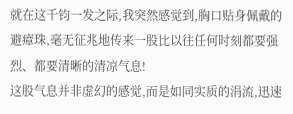就在这千钧一发之际,我突然感觉到,胸口贴身佩戴的避瘴珠,毫无征兆地传来一股比以往任何时刻都要强烈、都要清晰的清凉气息!
这股气息并非虚幻的感觉,而是如同实质的涓流,迅速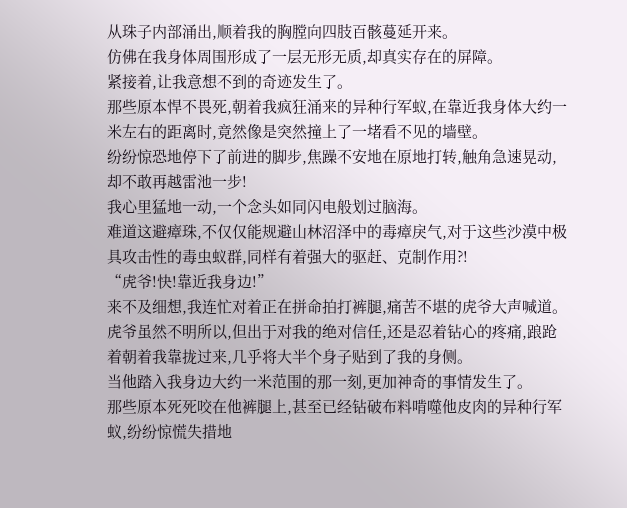从珠子内部涌出,顺着我的胸膛向四肢百骸蔓延开来。
仿佛在我身体周围形成了一层无形无质,却真实存在的屏障。
紧接着,让我意想不到的奇迹发生了。
那些原本悍不畏死,朝着我疯狂涌来的异种行军蚁,在靠近我身体大约一米左右的距离时,竟然像是突然撞上了一堵看不见的墙壁。
纷纷惊恐地停下了前进的脚步,焦躁不安地在原地打转,触角急速晃动,却不敢再越雷池一步!
我心里猛地一动,一个念头如同闪电般划过脑海。
难道这避瘴珠,不仅仅能规避山林沼泽中的毒瘴戾气,对于这些沙漠中极具攻击性的毒虫蚁群,同样有着强大的驱赶、克制作用?!
“虎爷!快!靠近我身边!”
来不及细想,我连忙对着正在拼命拍打裤腿,痛苦不堪的虎爷大声喊道。
虎爷虽然不明所以,但出于对我的绝对信任,还是忍着钻心的疼痛,踉跄着朝着我靠拢过来,几乎将大半个身子贴到了我的身侧。
当他踏入我身边大约一米范围的那一刻,更加神奇的事情发生了。
那些原本死死咬在他裤腿上,甚至已经钻破布料啃噬他皮肉的异种行军蚁,纷纷惊慌失措地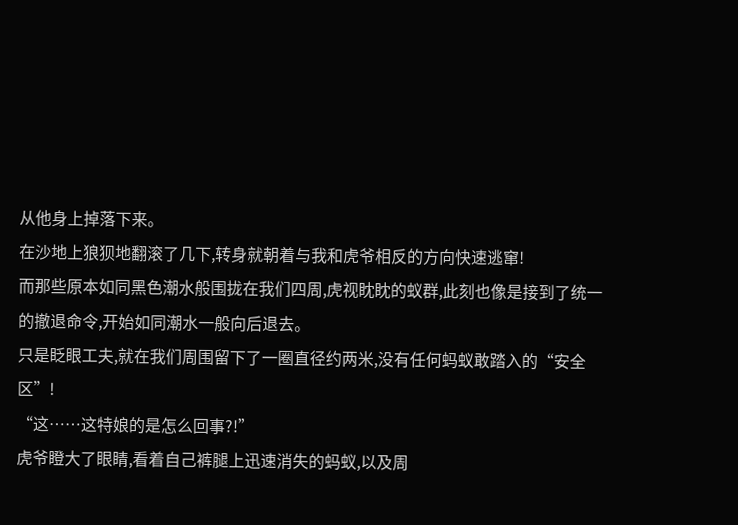从他身上掉落下来。
在沙地上狼狈地翻滚了几下,转身就朝着与我和虎爷相反的方向快速逃窜!
而那些原本如同黑色潮水般围拢在我们四周,虎视眈眈的蚁群,此刻也像是接到了统一的撤退命令,开始如同潮水一般向后退去。
只是眨眼工夫,就在我们周围留下了一圈直径约两米,没有任何蚂蚁敢踏入的“安全区”!
“这……这特娘的是怎么回事?!”
虎爷瞪大了眼睛,看着自己裤腿上迅速消失的蚂蚁,以及周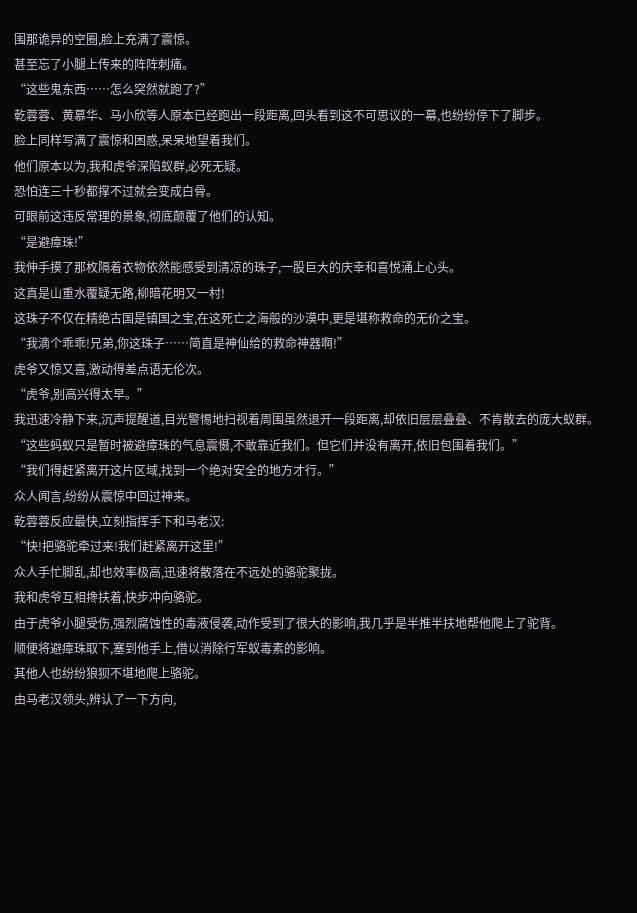围那诡异的空圈,脸上充满了震惊。
甚至忘了小腿上传来的阵阵刺痛。
“这些鬼东西……怎么突然就跑了?”
乾蓉蓉、黄慕华、马小欣等人原本已经跑出一段距离,回头看到这不可思议的一幕,也纷纷停下了脚步。
脸上同样写满了震惊和困惑,呆呆地望着我们。
他们原本以为,我和虎爷深陷蚁群,必死无疑。
恐怕连三十秒都撑不过就会变成白骨。
可眼前这违反常理的景象,彻底颠覆了他们的认知。
“是避瘴珠!”
我伸手摸了那枚隔着衣物依然能感受到清凉的珠子,一股巨大的庆幸和喜悦涌上心头。
这真是山重水覆疑无路,柳暗花明又一村!
这珠子不仅在精绝古国是镇国之宝,在这死亡之海般的沙漠中,更是堪称救命的无价之宝。
“我滴个乖乖!兄弟,你这珠子……简直是神仙给的救命神器啊!”
虎爷又惊又喜,激动得差点语无伦次。
“虎爷,别高兴得太早。”
我迅速冷静下来,沉声提醒道,目光警惕地扫视着周围虽然退开一段距离,却依旧层层叠叠、不肯散去的庞大蚁群。
“这些蚂蚁只是暂时被避瘴珠的气息震慑,不敢靠近我们。但它们并没有离开,依旧包围着我们。”
“我们得赶紧离开这片区域,找到一个绝对安全的地方才行。”
众人闻言,纷纷从震惊中回过神来。
乾蓉蓉反应最快,立刻指挥手下和马老汉:
“快!把骆驼牵过来!我们赶紧离开这里!”
众人手忙脚乱,却也效率极高,迅速将散落在不远处的骆驼聚拢。
我和虎爷互相搀扶着,快步冲向骆驼。
由于虎爷小腿受伤,强烈腐蚀性的毒液侵袭,动作受到了很大的影响,我几乎是半推半扶地帮他爬上了驼背。
顺便将避瘴珠取下,塞到他手上,借以消除行军蚁毒素的影响。
其他人也纷纷狼狈不堪地爬上骆驼。
由马老汉领头,辨认了一下方向,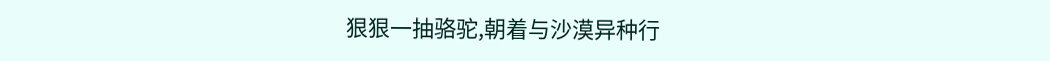狠狠一抽骆驼,朝着与沙漠异种行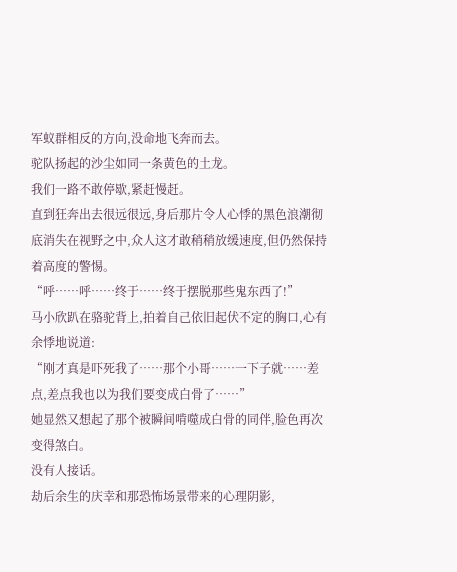军蚁群相反的方向,没命地飞奔而去。
驼队扬起的沙尘如同一条黄色的土龙。
我们一路不敢停歇,紧赶慢赶。
直到狂奔出去很远很远,身后那片令人心悸的黑色浪潮彻底消失在视野之中,众人这才敢稍稍放缓速度,但仍然保持着高度的警惕。
“呼……呼……终于……终于摆脱那些鬼东西了!”
马小欣趴在骆驼背上,拍着自己依旧起伏不定的胸口,心有余悸地说道:
“刚才真是吓死我了……那个小哥……一下子就……差点,差点我也以为我们要变成白骨了……”
她显然又想起了那个被瞬间啃噬成白骨的同伴,脸色再次变得煞白。
没有人接话。
劫后余生的庆幸和那恐怖场景带来的心理阴影,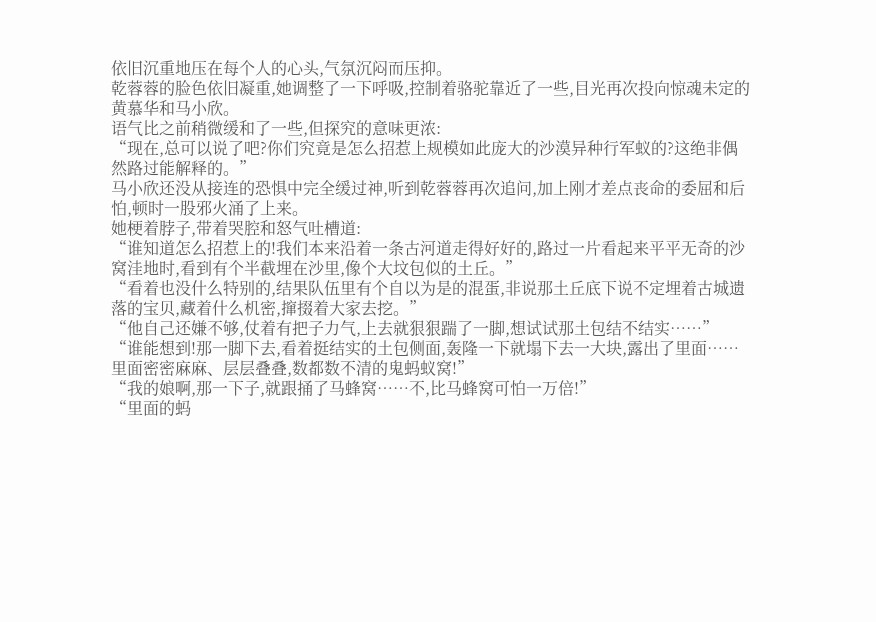依旧沉重地压在每个人的心头,气氛沉闷而压抑。
乾蓉蓉的脸色依旧凝重,她调整了一下呼吸,控制着骆驼靠近了一些,目光再次投向惊魂未定的黄慕华和马小欣。
语气比之前稍微缓和了一些,但探究的意味更浓:
“现在,总可以说了吧?你们究竟是怎么招惹上规模如此庞大的沙漠异种行军蚁的?这绝非偶然路过能解释的。”
马小欣还没从接连的恐惧中完全缓过神,听到乾蓉蓉再次追问,加上刚才差点丧命的委屈和后怕,顿时一股邪火涌了上来。
她梗着脖子,带着哭腔和怒气吐槽道:
“谁知道怎么招惹上的!我们本来沿着一条古河道走得好好的,路过一片看起来平平无奇的沙窝洼地时,看到有个半截埋在沙里,像个大坟包似的土丘。”
“看着也没什么特别的,结果队伍里有个自以为是的混蛋,非说那土丘底下说不定埋着古城遗落的宝贝,藏着什么机密,撺掇着大家去挖。”
“他自己还嫌不够,仗着有把子力气,上去就狠狠踹了一脚,想试试那土包结不结实……”
“谁能想到!那一脚下去,看着挺结实的土包侧面,轰隆一下就塌下去一大块,露出了里面……里面密密麻麻、层层叠叠,数都数不清的鬼蚂蚁窝!”
“我的娘啊,那一下子,就跟捅了马蜂窝……不,比马蜂窝可怕一万倍!”
“里面的蚂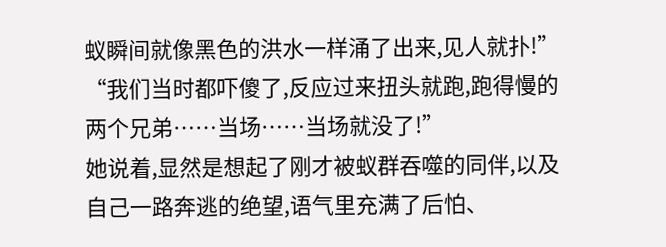蚁瞬间就像黑色的洪水一样涌了出来,见人就扑!”
“我们当时都吓傻了,反应过来扭头就跑,跑得慢的两个兄弟……当场……当场就没了!”
她说着,显然是想起了刚才被蚁群吞噬的同伴,以及自己一路奔逃的绝望,语气里充满了后怕、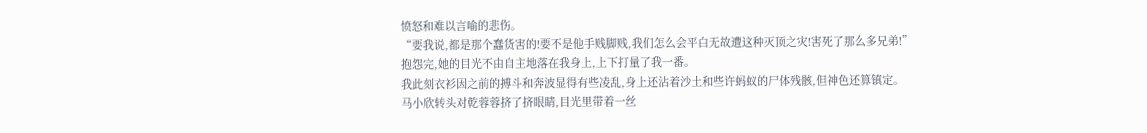愤怒和难以言喻的悲伤。
“要我说,都是那个蠢货害的!要不是他手贱脚贱,我们怎么会平白无故遭这种灭顶之灾!害死了那么多兄弟!”
抱怨完,她的目光不由自主地落在我身上,上下打量了我一番。
我此刻衣衫因之前的搏斗和奔波显得有些凌乱,身上还沾着沙土和些许蚂蚁的尸体残骸,但神色还算镇定。
马小欣转头对乾蓉蓉挤了挤眼睛,目光里带着一丝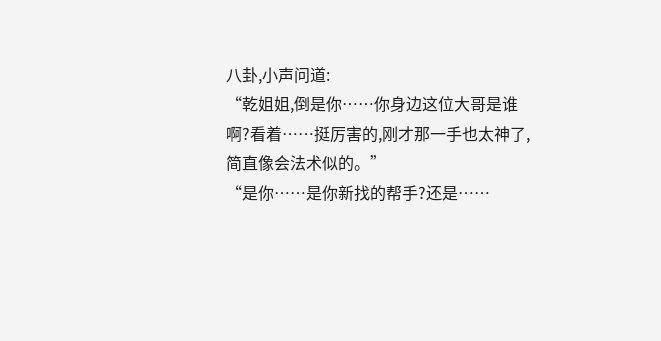八卦,小声问道:
“乾姐姐,倒是你……你身边这位大哥是谁啊?看着……挺厉害的,刚才那一手也太神了,简直像会法术似的。”
“是你……是你新找的帮手?还是……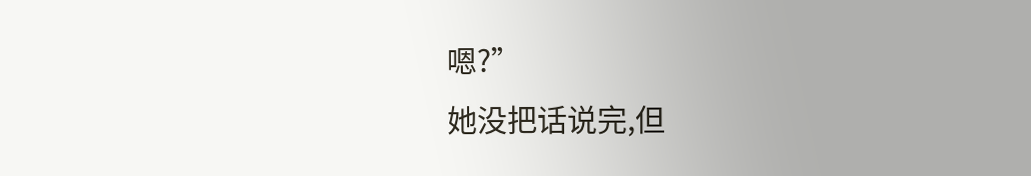嗯?”
她没把话说完,但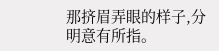那挤眉弄眼的样子,分明意有所指。